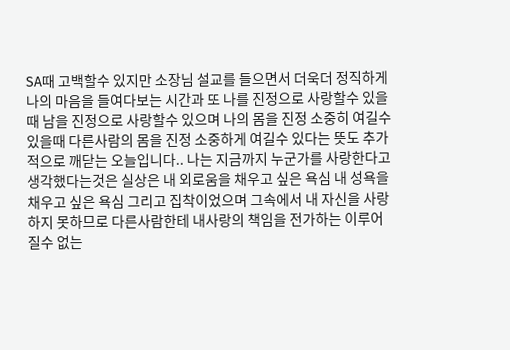SA때 고백할수 있지만 소장님 설교를 들으면서 더욱더 정직하게 나의 마음을 들여다보는 시간과 또 나를 진정으로 사랑할수 있을때 남을 진정으로 사랑할수 있으며 나의 몸을 진정 소중히 여길수 있을때 다른사람의 몸을 진정 소중하게 여길수 있다는 뜻도 추가적으로 깨닫는 오늘입니다.. 나는 지금까지 누군가를 사랑한다고 생각했다는것은 실상은 내 외로움을 채우고 싶은 욕심 내 성욕을 채우고 싶은 욕심 그리고 집착이었으며 그속에서 내 자신을 사랑하지 못하므로 다른사람한테 내사랑의 책임을 전가하는 이루어질수 없는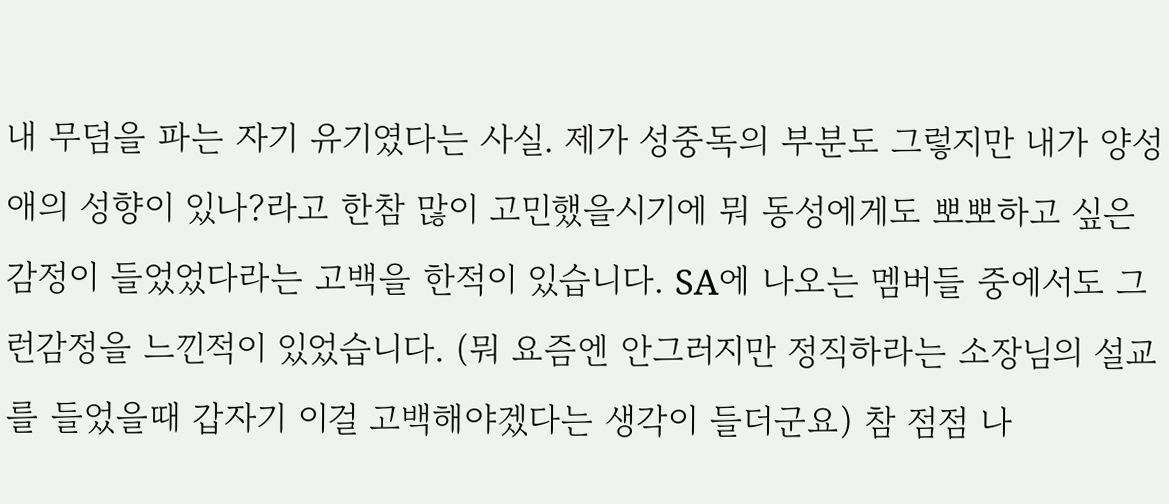내 무덤을 파는 자기 유기였다는 사실. 제가 성중독의 부분도 그렇지만 내가 양성애의 성향이 있나?라고 한참 많이 고민했을시기에 뭐 동성에게도 뽀뽀하고 싶은 감정이 들었었다라는 고백을 한적이 있습니다. SA에 나오는 멤버들 중에서도 그런감정을 느낀적이 있었습니다. (뭐 요즘엔 안그러지만 정직하라는 소장님의 설교를 들었을때 갑자기 이걸 고백해야겠다는 생각이 들더군요) 참 점점 나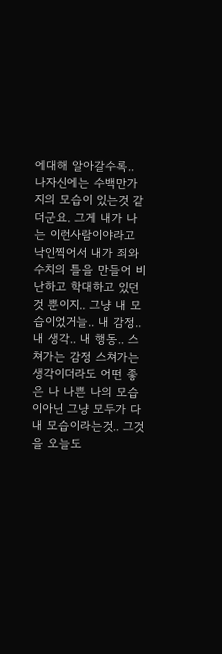에대해 알아갈수록.. 나자신에는 수백만가지의 모습이 있는것 같더군요. 그게 내가 나는 이런사람이야라고 낙인찍어서 내가 죄와 수치의 틀을 만들어 비난하고 학대하고 있던것 뿐이지.. 그냥 내 모습이었거늘.. 내 감정.. 내 생각.. 내 행동.. 스쳐가는 감정 스쳐가는 생각이더라도 어떤 좋은 나 나쁜 나의 모습이아닌 그냥 모두가 다 내 모습이라는것.. 그것을 오늘도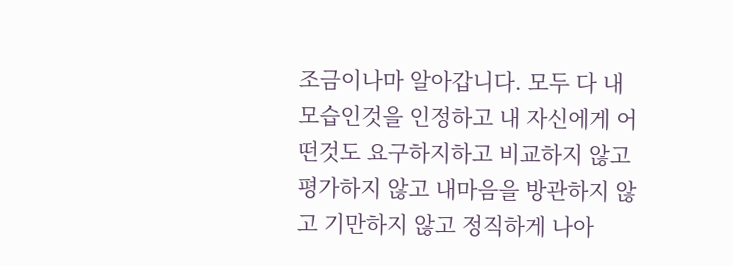조금이나마 알아갑니다. 모두 다 내 모습인것을 인정하고 내 자신에게 어떤것도 요구하지하고 비교하지 않고 평가하지 않고 내마음을 방관하지 않고 기만하지 않고 정직하게 나아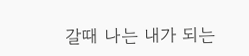갈때 나는 내가 되는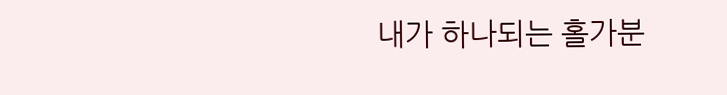내가 하나되는 홀가분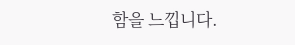함을 느낍니다.